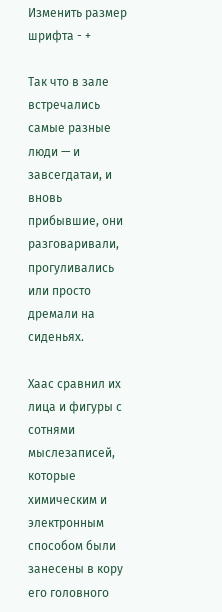Изменить размер шрифта - +

Так что в зале встречались самые разные люди — и завсегдатаи, и вновь прибывшие, они разговаривали, прогуливались или просто дремали на сиденьях.

Хаас сравнил их лица и фигуры с сотнями мыслезаписей, которые химическим и электронным способом были занесены в кору его головного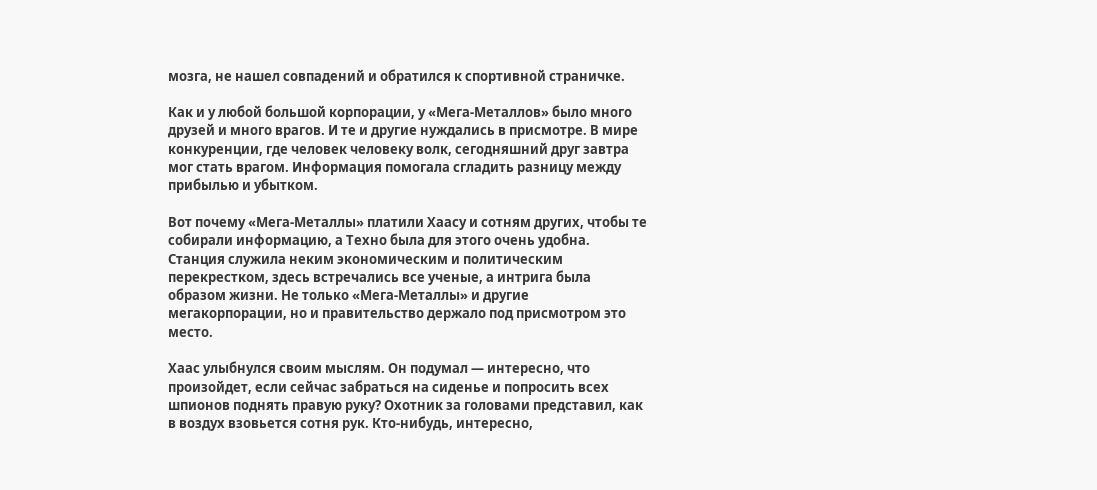мозга, не нашел совпадений и обратился к спортивной страничке.

Как и у любой большой корпорации, у «Мега-Металлов» было много друзей и много врагов. И те и другие нуждались в присмотре. В мире конкуренции, где человек человеку волк, сегодняшний друг завтра мог стать врагом. Информация помогала сгладить разницу между прибылью и убытком.

Вот почему «Мега-Металлы» платили Хаасу и сотням других, чтобы те собирали информацию, а Техно была для этого очень удобна. Станция служила неким экономическим и политическим перекрестком, здесь встречались все ученые, а интрига была образом жизни. Не только «Мега-Металлы» и другие мегакорпорации, но и правительство держало под присмотром это место.

Хаас улыбнулся своим мыслям. Он подумал — интересно, что произойдет, если сейчас забраться на сиденье и попросить всех шпионов поднять правую руку? Охотник за головами представил, как в воздух взовьется сотня рук. Кто-нибудь, интересно,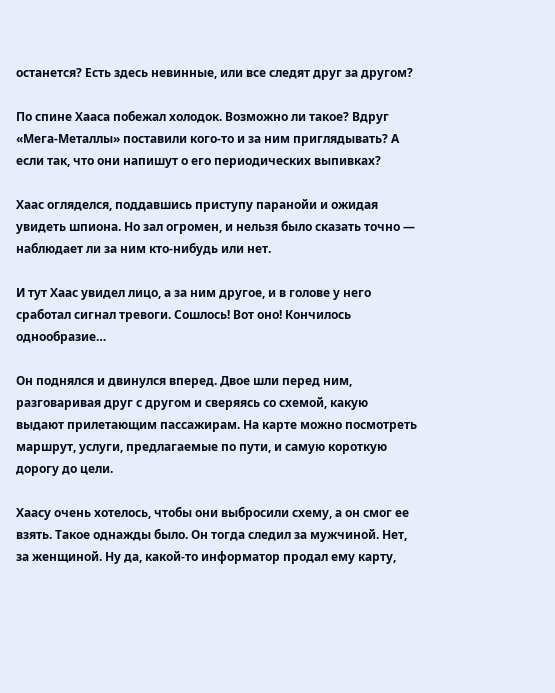останется? Есть здесь невинные, или все следят друг за другом?

По спине Хааса побежал холодок. Возможно ли такое? Вдруг «Мега-Металлы» поставили кого-то и за ним приглядывать? А если так, что они напишут о его периодических выпивках?

Хаас огляделся, поддавшись приступу паранойи и ожидая увидеть шпиона. Но зал огромен, и нельзя было сказать точно — наблюдает ли за ним кто-нибудь или нет.

И тут Хаас увидел лицо, а за ним другое, и в голове у него сработал сигнал тревоги. Сошлось! Вот оно! Кончилось однообразие…

Он поднялся и двинулся вперед. Двое шли перед ним, разговаривая друг с другом и сверяясь со схемой, какую выдают прилетающим пассажирам. На карте можно посмотреть маршрут, услуги, предлагаемые по пути, и самую короткую дорогу до цели.

Хаасу очень хотелось, чтобы они выбросили схему, а он смог ее взять. Такое однажды было. Он тогда следил за мужчиной. Нет, за женщиной. Ну да, какой-то информатор продал ему карту,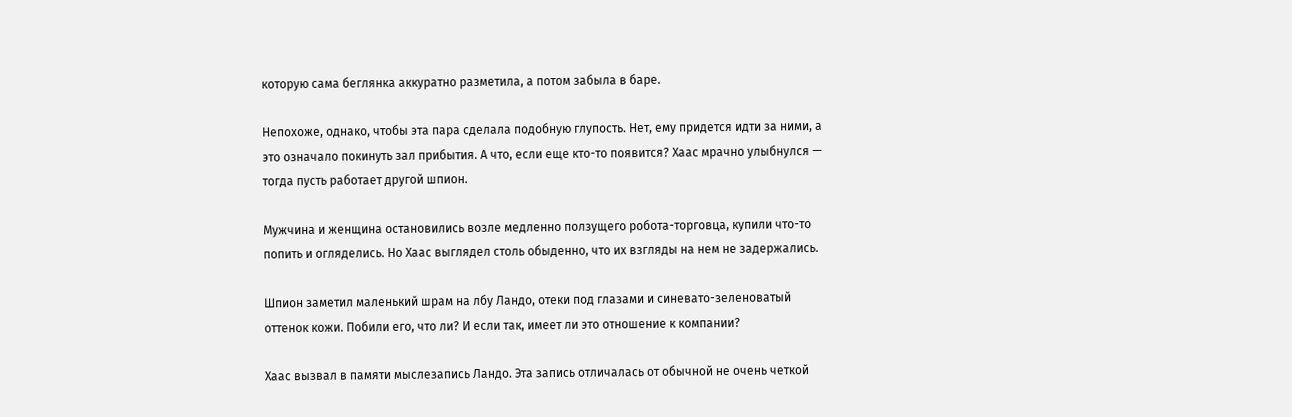которую сама беглянка аккуратно разметила, а потом забыла в баре.

Непохоже, однако, чтобы эта пара сделала подобную глупость. Нет, ему придется идти за ними, а это означало покинуть зал прибытия. А что, если еще кто-то появится? Хаас мрачно улыбнулся — тогда пусть работает другой шпион.

Мужчина и женщина остановились возле медленно ползущего робота-торговца, купили что-то попить и огляделись. Но Хаас выглядел столь обыденно, что их взгляды на нем не задержались.

Шпион заметил маленький шрам на лбу Ландо, отеки под глазами и синевато-зеленоватый оттенок кожи. Побили его, что ли? И если так, имеет ли это отношение к компании?

Хаас вызвал в памяти мыслезапись Ландо. Эта запись отличалась от обычной не очень четкой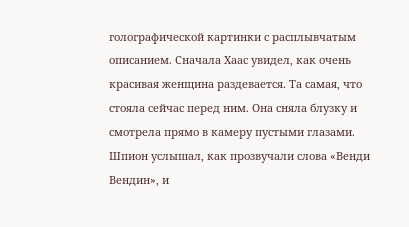голографической картинки с расплывчатым описанием. Сначала Хаас увидел, как очень красивая женщина раздевается. Та самая, что стояла сейчас перед ним. Она сняла блузку и смотрела прямо в камеру пустыми глазами. Шпион услышал, как прозвучали слова «Венди Вендин», и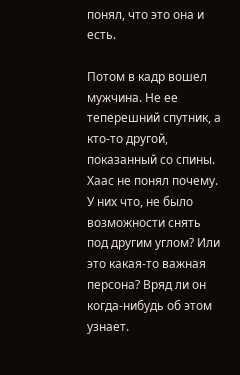понял, что это она и есть.

Потом в кадр вошел мужчина. Не ее теперешний спутник, а кто-то другой, показанный со спины. Хаас не понял почему. У них что, не было возможности снять под другим углом? Или это какая-то важная персона? Вряд ли он когда-нибудь об этом узнает.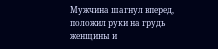Мужчина шагнул вперед, положил руки на грудь женщины и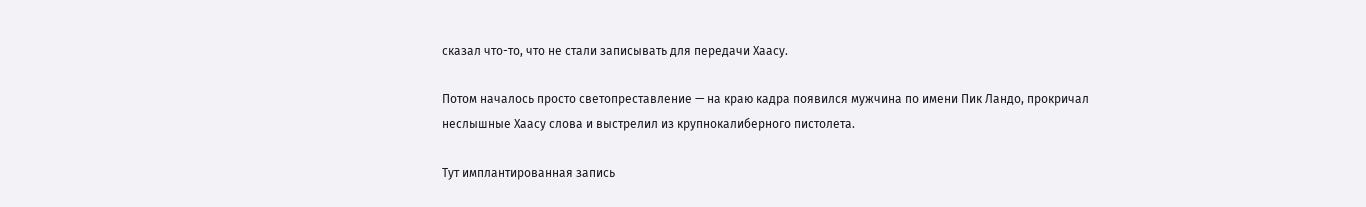сказал что-то, что не стали записывать для передачи Хаасу.

Потом началось просто светопреставление — на краю кадра появился мужчина по имени Пик Ландо, прокричал неслышные Хаасу слова и выстрелил из крупнокалиберного пистолета.

Тут имплантированная запись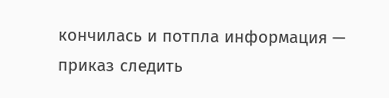кончилась и потпла информация — приказ следить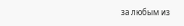за любым из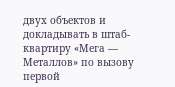двух объектов и докладывать в штаб-квартиру «Мега — Металлов» по вызову первой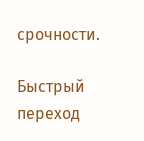срочности.

Быстрый переход